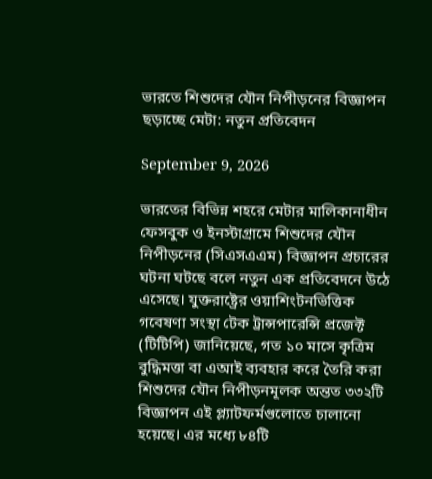ভারতে শিশুদের যৌন নিপীড়নের বিজ্ঞাপন ছড়াচ্ছে মেটা: নতুন প্রতিবেদন

September 9, 2026

ভারতের বিভিন্ন শহরে মেটার মালিকানাধীন ফেসবুক ও ইনস্টাগ্রামে শিশুদের যৌন নিপীড়নের (সিএসএএম) বিজ্ঞাপন প্রচারের ঘটনা ঘটছে বলে নতুন এক প্রতিবেদনে উঠে এসেছে। যুক্তরাষ্ট্রের ওয়াশিংটনভিত্তিক গবেষণা সংস্থা টেক ট্রান্সপারেন্সি প্রজেক্ট (টিটিপি) জানিয়েছে, গত ১০ মাসে কৃত্রিম বুদ্ধিমত্তা বা এআই ব্যবহার করে তৈরি করা শিশুদের যৌন নিপীড়নমূলক অন্তত ৩৩২টি বিজ্ঞাপন এই প্ল্যাটফর্মগুলোতে চালানো হয়েছে। এর মধ্যে ৮৪টি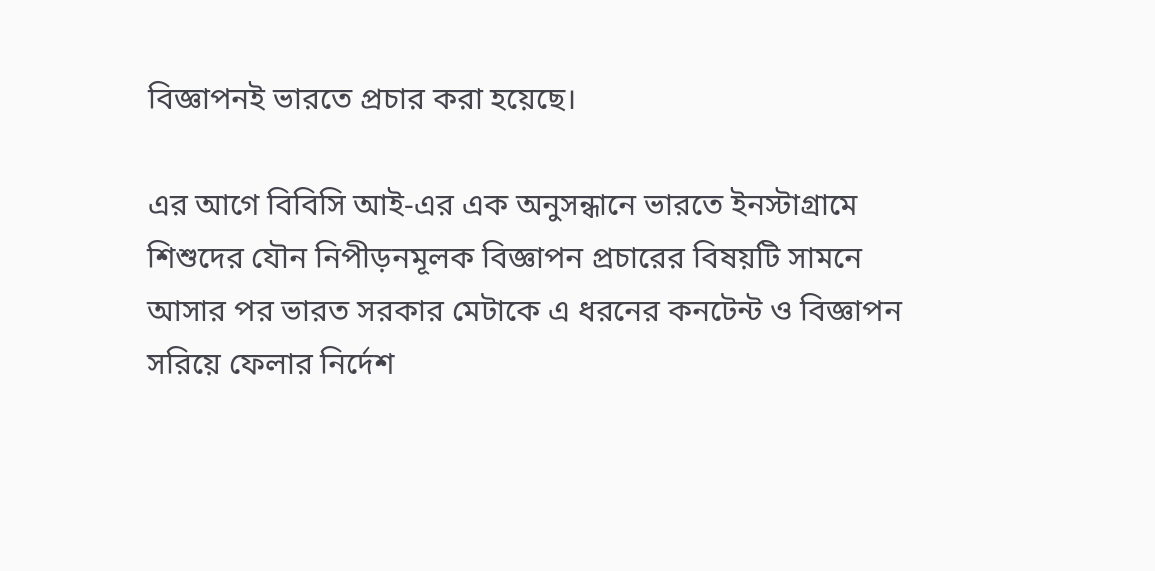বিজ্ঞাপনই ভারতে প্রচার করা হয়েছে।

এর আগে বিবিসি আই-এর এক অনুসন্ধানে ভারতে ইনস্টাগ্রামে শিশুদের যৌন নিপীড়নমূলক বিজ্ঞাপন প্রচারের বিষয়টি সামনে আসার পর ভারত সরকার মেটাকে এ ধরনের কনটেন্ট ও বিজ্ঞাপন সরিয়ে ফেলার নির্দেশ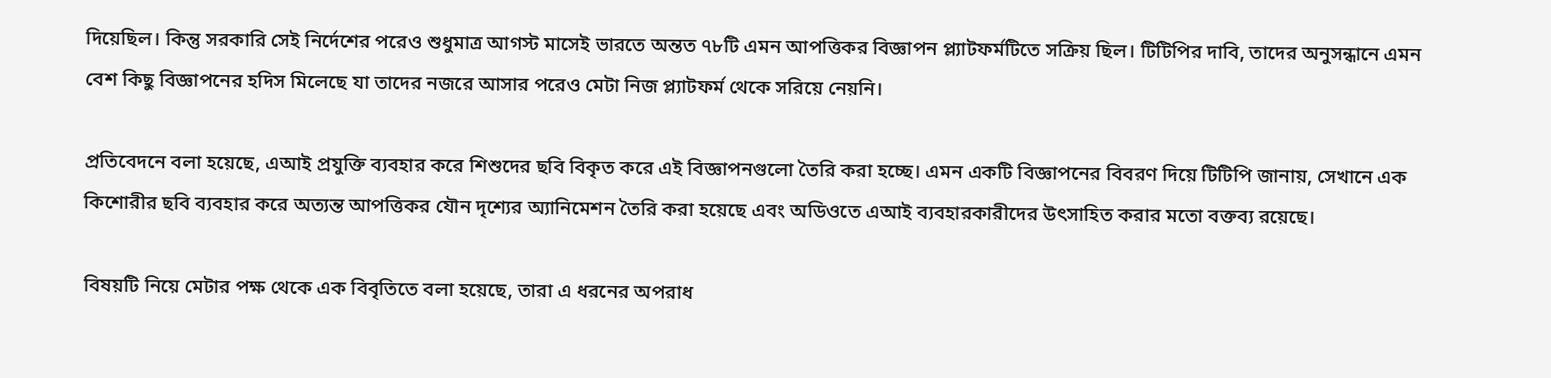দিয়েছিল। কিন্তু সরকারি সেই নির্দেশের পরেও শুধুমাত্র আগস্ট মাসেই ভারতে অন্তত ৭৮টি এমন আপত্তিকর বিজ্ঞাপন প্ল্যাটফর্মটিতে সক্রিয় ছিল। টিটিপির দাবি, তাদের অনুসন্ধানে এমন বেশ কিছু বিজ্ঞাপনের হদিস মিলেছে যা তাদের নজরে আসার পরেও মেটা নিজ প্ল্যাটফর্ম থেকে সরিয়ে নেয়নি।

প্রতিবেদনে বলা হয়েছে, এআই প্রযুক্তি ব্যবহার করে শিশুদের ছবি বিকৃত করে এই বিজ্ঞাপনগুলো তৈরি করা হচ্ছে। এমন একটি বিজ্ঞাপনের বিবরণ দিয়ে টিটিপি জানায়, সেখানে এক কিশোরীর ছবি ব্যবহার করে অত্যন্ত আপত্তিকর যৌন দৃশ্যের অ্যানিমেশন তৈরি করা হয়েছে এবং অডিওতে এআই ব্যবহারকারীদের উৎসাহিত করার মতো বক্তব্য রয়েছে।

বিষয়টি নিয়ে মেটার পক্ষ থেকে এক বিবৃতিতে বলা হয়েছে, তারা এ ধরনের অপরাধ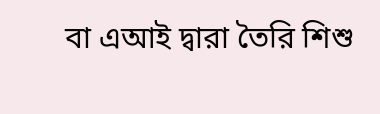বা এআই দ্বারা তৈরি শিশু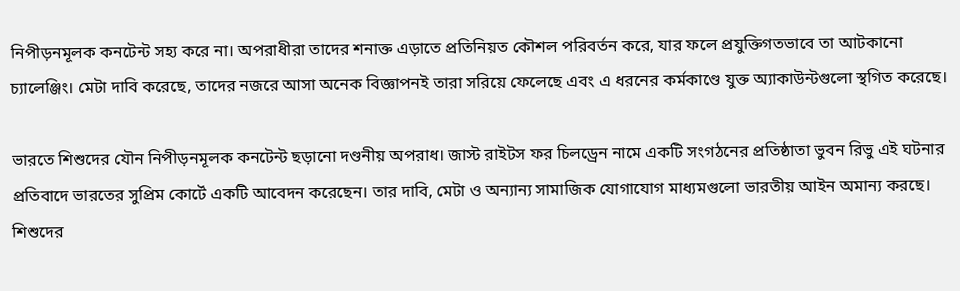নিপীড়নমূলক কনটেন্ট সহ্য করে না। অপরাধীরা তাদের শনাক্ত এড়াতে প্রতিনিয়ত কৌশল পরিবর্তন করে, যার ফলে প্রযুক্তিগতভাবে তা আটকানো চ্যালেঞ্জিং। মেটা দাবি করেছে, তাদের নজরে আসা অনেক বিজ্ঞাপনই তারা সরিয়ে ফেলেছে এবং এ ধরনের কর্মকাণ্ডে যুক্ত অ্যাকাউন্টগুলো স্থগিত করেছে।

ভারতে শিশুদের যৌন নিপীড়নমূলক কনটেন্ট ছড়ানো দণ্ডনীয় অপরাধ। জাস্ট রাইটস ফর চিলড্রেন নামে একটি সংগঠনের প্রতিষ্ঠাতা ভুবন রিভু এই ঘটনার প্রতিবাদে ভারতের সুপ্রিম কোর্টে একটি আবেদন করেছেন। তার দাবি, মেটা ও অন্যান্য সামাজিক যোগাযোগ মাধ্যমগুলো ভারতীয় আইন অমান্য করছে। শিশুদের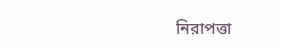নিরাপত্তা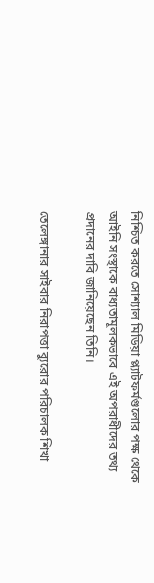নিশ্চিত করতে সোশ্যাল মিডিয়া প্ল্যাটফর্মগুলোর পক্ষ থেকে আইনি সংস্থাকে বাধ্যতামূলকভাবে এই অপরাধীদের তথ্য প্রদানের দাবি জানিয়েছেন তিনি।

তেলেঙ্গানার সাইবার নিরাপত্তা ব্যুরোর পরিচালক শিখা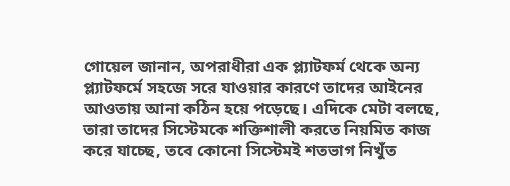গোয়েল জানান, অপরাধীরা এক প্ল্যাটফর্ম থেকে অন্য প্ল্যাটফর্মে সহজে সরে যাওয়ার কারণে তাদের আইনের আওতায় আনা কঠিন হয়ে পড়েছে। এদিকে মেটা বলছে, তারা তাদের সিস্টেমকে শক্তিশালী করতে নিয়মিত কাজ করে যাচ্ছে, তবে কোনো সিস্টেমই শতভাগ নিখুঁত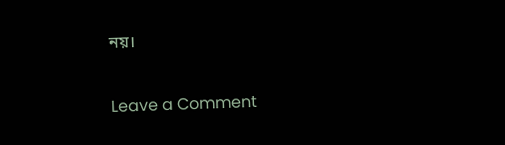নয়।

Leave a Comment